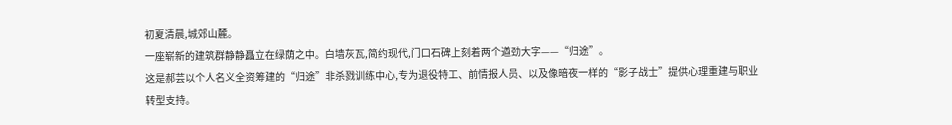初夏清晨,城郊山麓。
一座崭新的建筑群静静矗立在绿荫之中。白墙灰瓦,简约现代,门口石碑上刻着两个遒劲大字——“归途”。
这是郝芸以个人名义全资筹建的“归途”非杀戮训练中心,专为退役特工、前情报人员、以及像暗夜一样的“影子战士”提供心理重建与职业转型支持。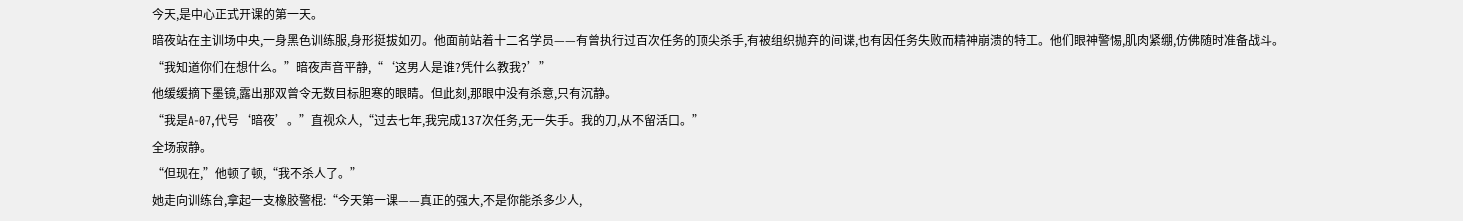今天,是中心正式开课的第一天。
暗夜站在主训场中央,一身黑色训练服,身形挺拔如刃。他面前站着十二名学员——有曾执行过百次任务的顶尖杀手,有被组织抛弃的间谍,也有因任务失败而精神崩溃的特工。他们眼神警惕,肌肉紧绷,仿佛随时准备战斗。
“我知道你们在想什么。”暗夜声音平静,“‘这男人是谁?凭什么教我?’”
他缓缓摘下墨镜,露出那双曾令无数目标胆寒的眼睛。但此刻,那眼中没有杀意,只有沉静。
“我是A-07,代号‘暗夜’。”直视众人,“过去七年,我完成137次任务,无一失手。我的刀,从不留活口。”
全场寂静。
“但现在,”他顿了顿,“我不杀人了。”
她走向训练台,拿起一支橡胶警棍:“今天第一课——真正的强大,不是你能杀多少人,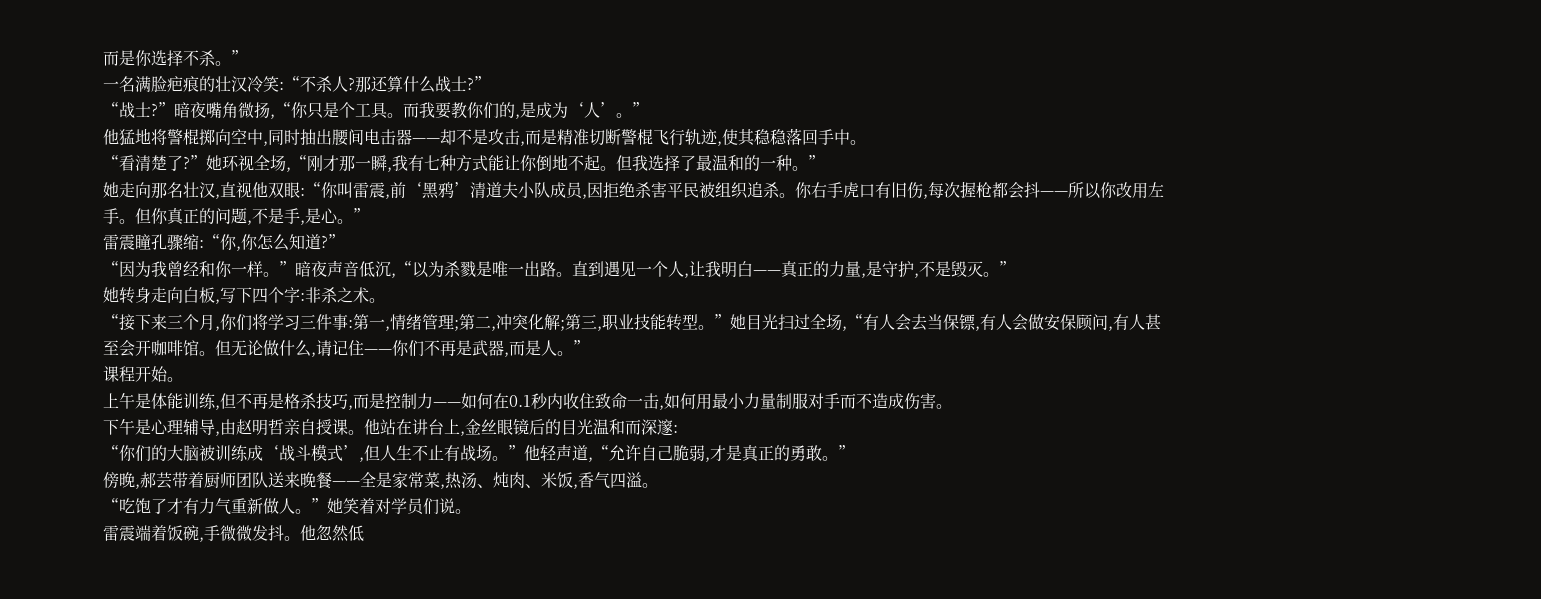而是你选择不杀。”
一名满脸疤痕的壮汉冷笑:“不杀人?那还算什么战士?”
“战士?”暗夜嘴角微扬,“你只是个工具。而我要教你们的,是成为‘人’。”
他猛地将警棍掷向空中,同时抽出腰间电击器——却不是攻击,而是精准切断警棍飞行轨迹,使其稳稳落回手中。
“看清楚了?”她环视全场,“刚才那一瞬,我有七种方式能让你倒地不起。但我选择了最温和的一种。”
她走向那名壮汉,直视他双眼:“你叫雷震,前‘黑鸦’清道夫小队成员,因拒绝杀害平民被组织追杀。你右手虎口有旧伤,每次握枪都会抖——所以你改用左手。但你真正的问题,不是手,是心。”
雷震瞳孔骤缩:“你,你怎么知道?”
“因为我曾经和你一样。”暗夜声音低沉,“以为杀戮是唯一出路。直到遇见一个人,让我明白——真正的力量,是守护,不是毁灭。”
她转身走向白板,写下四个字:非杀之术。
“接下来三个月,你们将学习三件事:第一,情绪管理;第二,冲突化解;第三,职业技能转型。”她目光扫过全场,“有人会去当保镖,有人会做安保顾问,有人甚至会开咖啡馆。但无论做什么,请记住——你们不再是武器,而是人。”
课程开始。
上午是体能训练,但不再是格杀技巧,而是控制力——如何在0.1秒内收住致命一击,如何用最小力量制服对手而不造成伤害。
下午是心理辅导,由赵明哲亲自授课。他站在讲台上,金丝眼镜后的目光温和而深邃:
“你们的大脑被训练成‘战斗模式’,但人生不止有战场。”他轻声道,“允许自己脆弱,才是真正的勇敢。”
傍晚,郝芸带着厨师团队送来晚餐——全是家常菜,热汤、炖肉、米饭,香气四溢。
“吃饱了才有力气重新做人。”她笑着对学员们说。
雷震端着饭碗,手微微发抖。他忽然低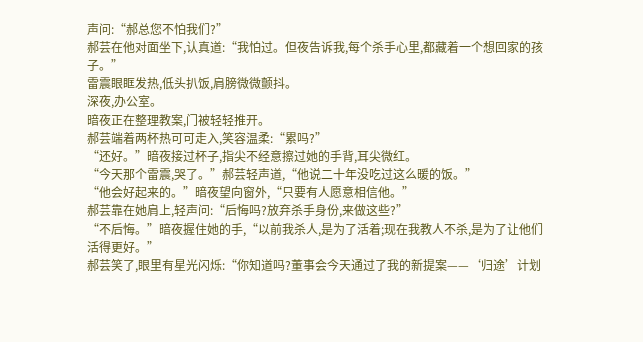声问:“郝总您不怕我们?”
郝芸在他对面坐下,认真道:“我怕过。但夜告诉我,每个杀手心里,都藏着一个想回家的孩子。”
雷震眼眶发热,低头扒饭,肩膀微微颤抖。
深夜,办公室。
暗夜正在整理教案,门被轻轻推开。
郝芸端着两杯热可可走入,笑容温柔:“累吗?”
“还好。”暗夜接过杯子,指尖不经意擦过她的手背,耳尖微红。
“今天那个雷震,哭了。”郝芸轻声道,“他说二十年没吃过这么暖的饭。”
“他会好起来的。”暗夜望向窗外,“只要有人愿意相信他。”
郝芸靠在她肩上,轻声问:“后悔吗?放弃杀手身份,来做这些?”
“不后悔。”暗夜握住她的手,“以前我杀人,是为了活着;现在我教人不杀,是为了让他们活得更好。”
郝芸笑了,眼里有星光闪烁:“你知道吗?董事会今天通过了我的新提案——‘归途’计划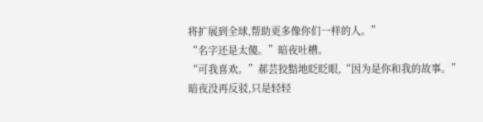将扩展到全球,帮助更多像你们一样的人。”
“名字还是太傻。”暗夜吐槽。
“可我喜欢。”郝芸狡黠地眨眨眼,“因为是你和我的故事。”
暗夜没再反驳,只是轻轻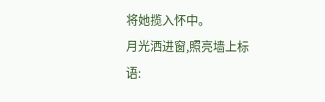将她揽入怀中。
月光洒进窗,照亮墙上标语: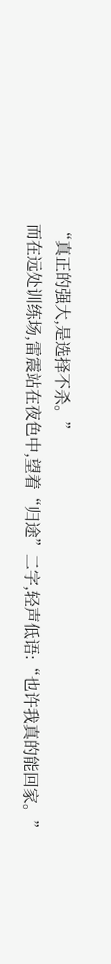“真正的强大,是选择不杀。”
而在远处训练场,雷震站在夜色中,望着“归途”二字,轻声低语:“也许我真的能回家。”